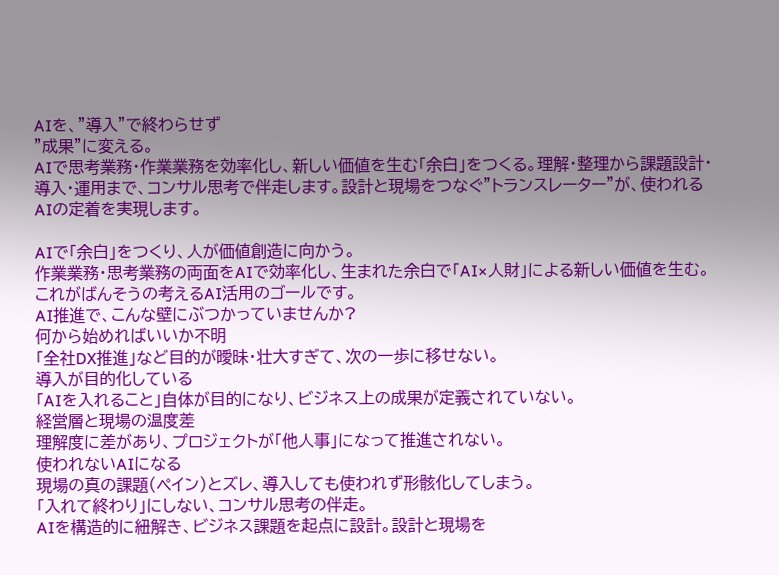AIを、"導入"で終わらせず
"成果"に変える。
AIで思考業務・作業業務を効率化し、新しい価値を生む「余白」をつくる。理解・整理から課題設計・導入・運用まで、コンサル思考で伴走します。設計と現場をつなぐ"トランスレーター"が、使われるAIの定着を実現します。

AIで「余白」をつくり、人が価値創造に向かう。
作業業務・思考業務の両面をAIで効率化し、生まれた余白で「AI×人財」による新しい価値を生む。
これがばんそうの考えるAI活用のゴールです。
AI推進で、こんな壁にぶつかっていませんか?
何から始めればいいか不明
「全社DX推進」など目的が曖昧・壮大すぎて、次の一歩に移せない。
導入が目的化している
「AIを入れること」自体が目的になり、ビジネス上の成果が定義されていない。
経営層と現場の温度差
理解度に差があり、プロジェクトが「他人事」になって推進されない。
使われないAIになる
現場の真の課題(ペイン)とズレ、導入しても使われず形骸化してしまう。
「入れて終わり」にしない、コンサル思考の伴走。
AIを構造的に紐解き、ビジネス課題を起点に設計。設計と現場を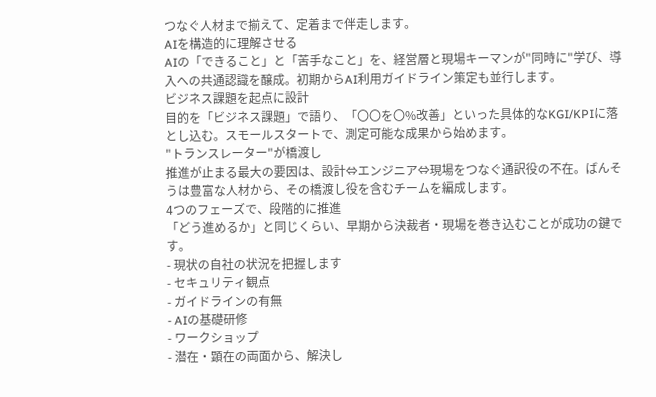つなぐ人材まで揃えて、定着まで伴走します。
AIを構造的に理解させる
AIの「できること」と「苦手なこと」を、経営層と現場キーマンが"同時に"学び、導入への共通認識を醸成。初期からAI利用ガイドライン策定も並行します。
ビジネス課題を起点に設計
目的を「ビジネス課題」で語り、「〇〇を〇%改善」といった具体的なKGI/KPIに落とし込む。スモールスタートで、測定可能な成果から始めます。
"トランスレーター"が橋渡し
推進が止まる最大の要因は、設計⇔エンジニア⇔現場をつなぐ通訳役の不在。ばんそうは豊富な人材から、その橋渡し役を含むチームを編成します。
4つのフェーズで、段階的に推進
「どう進めるか」と同じくらい、早期から決裁者・現場を巻き込むことが成功の鍵です。
- 現状の自社の状況を把握します
- セキュリティ観点
- ガイドラインの有無
- AIの基礎研修
- ワークショップ
- 潜在・顕在の両面から、解決し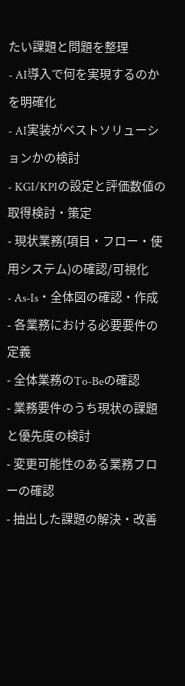たい課題と問題を整理
- AI導入で何を実現するのかを明確化
- AI実装がベストソリューションかの検討
- KGI/KPIの設定と評価数値の取得検討・策定
- 現状業務(項目・フロー・使用システム)の確認/可視化
- As-Is・全体図の確認・作成
- 各業務における必要要件の定義
- 全体業務のTo-Beの確認
- 業務要件のうち現状の課題と優先度の検討
- 変更可能性のある業務フローの確認
- 抽出した課題の解決・改善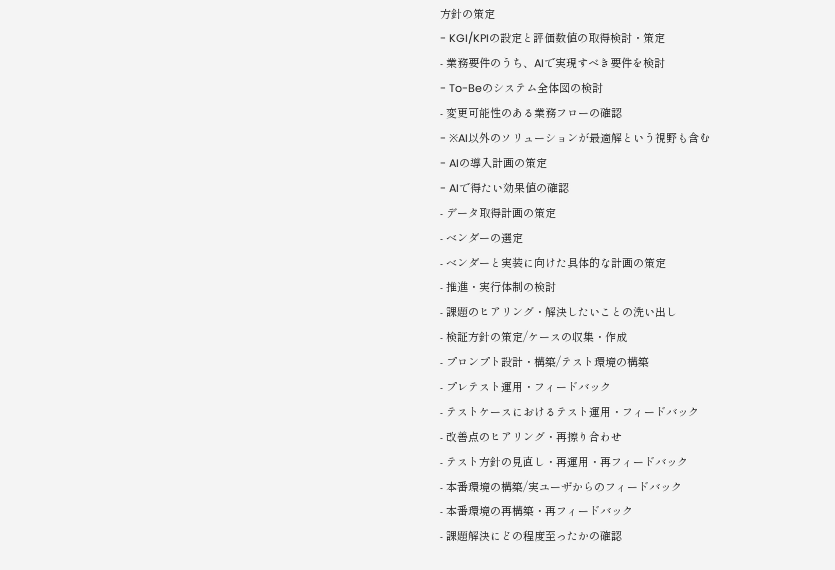方針の策定
- KGI/KPIの設定と評価数値の取得検討・策定
- 業務要件のうち、AIで実現すべき要件を検討
- To-Beのシステム全体図の検討
- 変更可能性のある業務フローの確認
- ※AI以外のソリューションが最適解という視野も含む
- AIの導入計画の策定
- AIで得たい効果値の確認
- データ取得計画の策定
- ベンダーの選定
- ベンダーと実装に向けた具体的な計画の策定
- 推進・実行体制の検討
- 課題のヒアリング・解決したいことの洗い出し
- 検証方針の策定/ケースの収集・作成
- プロンプト設計・構築/テスト環境の構築
- プレテスト運用・フィードバック
- テストケースにおけるテスト運用・フィードバック
- 改善点のヒアリング・再擦り合わせ
- テスト方針の見直し・再運用・再フィードバック
- 本番環境の構築/実ユーザからのフィードバック
- 本番環境の再構築・再フィードバック
- 課題解決にどの程度至ったかの確認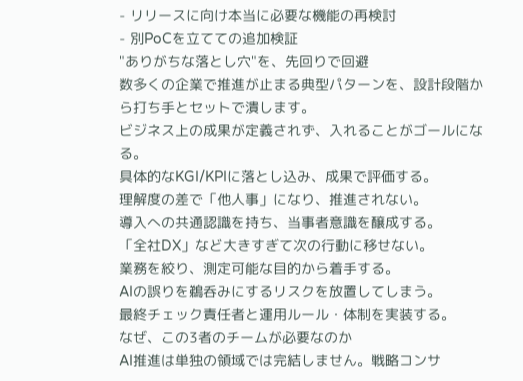- リリースに向け本当に必要な機能の再検討
- 別PoCを立てての追加検証
"ありがちな落とし穴"を、先回りで回避
数多くの企業で推進が止まる典型パターンを、設計段階から打ち手とセットで潰します。
ビジネス上の成果が定義されず、入れることがゴールになる。
具体的なKGI/KPIに落とし込み、成果で評価する。
理解度の差で「他人事」になり、推進されない。
導入への共通認識を持ち、当事者意識を醸成する。
「全社DX」など大きすぎて次の行動に移せない。
業務を絞り、測定可能な目的から着手する。
AIの誤りを鵜呑みにするリスクを放置してしまう。
最終チェック責任者と運用ルール・体制を実装する。
なぜ、この3者のチームが必要なのか
AI推進は単独の領域では完結しません。戦略コンサ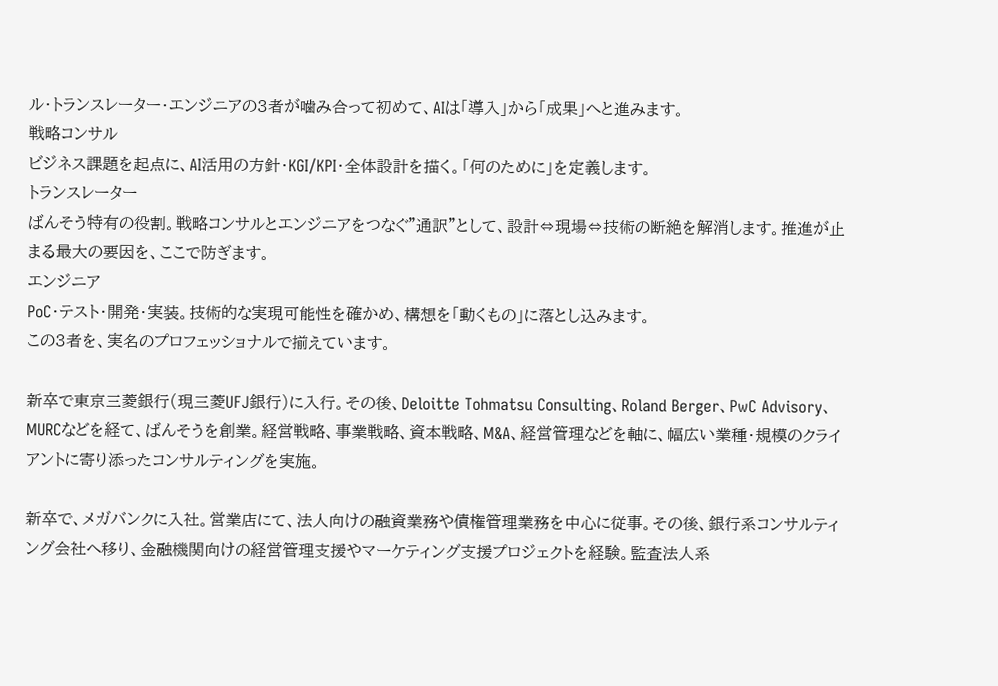ル・トランスレーター・エンジニアの3者が噛み合って初めて、AIは「導入」から「成果」へと進みます。
戦略コンサル
ビジネス課題を起点に、AI活用の方針・KGI/KPI・全体設計を描く。「何のために」を定義します。
トランスレーター
ばんそう特有の役割。戦略コンサルとエンジニアをつなぐ"通訳"として、設計⇔現場⇔技術の断絶を解消します。推進が止まる最大の要因を、ここで防ぎます。
エンジニア
PoC・テスト・開発・実装。技術的な実現可能性を確かめ、構想を「動くもの」に落とし込みます。
この3者を、実名のプロフェッショナルで揃えています。

新卒で東京三菱銀行(現三菱UFJ銀行)に入行。その後、Deloitte Tohmatsu Consulting、Roland Berger、PwC Advisory、MURCなどを経て、ばんそうを創業。経営戦略、事業戦略、資本戦略、M&A、経営管理などを軸に、幅広い業種・規模のクライアントに寄り添ったコンサルティングを実施。

新卒で、メガバンクに入社。営業店にて、法人向けの融資業務や債権管理業務を中心に従事。その後、銀行系コンサルティング会社へ移り、金融機関向けの経営管理支援やマーケティング支援プロジェクトを経験。監査法人系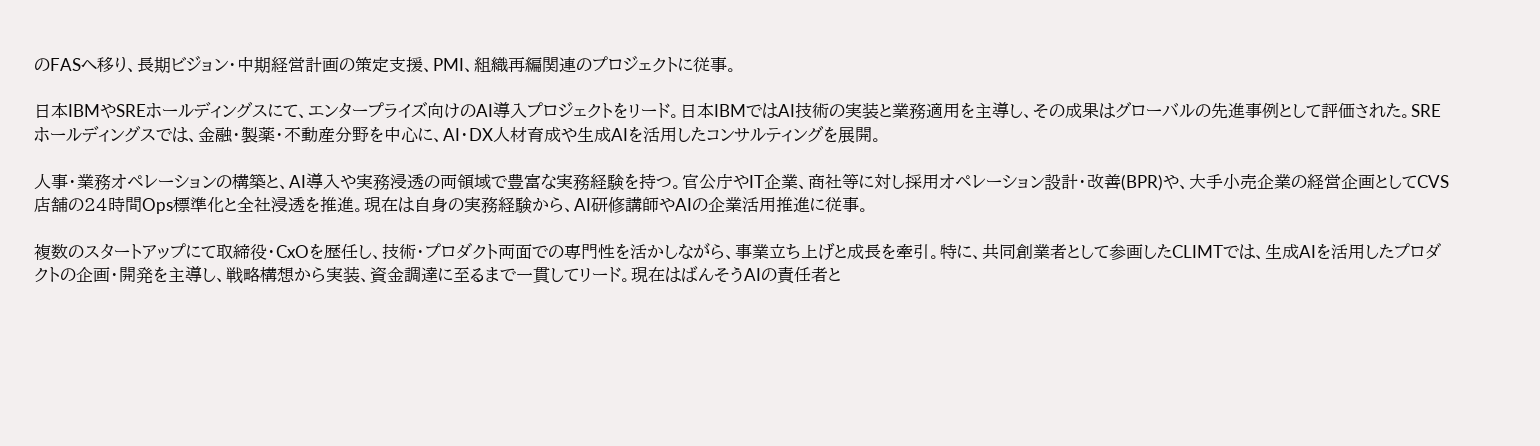のFASへ移り、長期ビジョン・中期経営計画の策定支援、PMI、組織再編関連のプロジェクトに従事。

日本IBMやSREホールディングスにて、エンタープライズ向けのAI導入プロジェクトをリード。日本IBMではAI技術の実装と業務適用を主導し、その成果はグローバルの先進事例として評価された。SREホールディングスでは、金融・製薬・不動産分野を中心に、AI・DX人材育成や生成AIを活用したコンサルティングを展開。

人事・業務オペレーションの構築と、AI導入や実務浸透の両領域で豊富な実務経験を持つ。官公庁やIT企業、商社等に対し採用オペレーション設計・改善(BPR)や、大手小売企業の経営企画としてCVS店舗の24時間Ops標準化と全社浸透を推進。現在は自身の実務経験から、AI研修講師やAIの企業活用推進に従事。

複数のスタートアップにて取締役・CxOを歴任し、技術・プロダクト両面での専門性を活かしながら、事業立ち上げと成長を牽引。特に、共同創業者として参画したCLIMTでは、生成AIを活用したプロダクトの企画・開発を主導し、戦略構想から実装、資金調達に至るまで一貫してリード。現在はばんそうAIの責任者と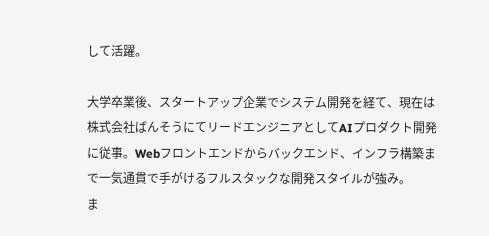して活躍。

大学卒業後、スタートアップ企業でシステム開発を経て、現在は株式会社ばんそうにてリードエンジニアとしてAIプロダクト開発に従事。Webフロントエンドからバックエンド、インフラ構築まで一気通貫で手がけるフルスタックな開発スタイルが強み。
ま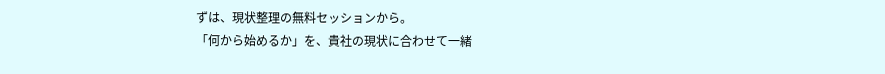ずは、現状整理の無料セッションから。
「何から始めるか」を、貴社の現状に合わせて一緒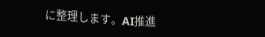に整理します。AI推進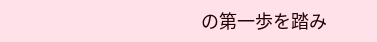の第一歩を踏み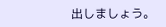出しましょう。